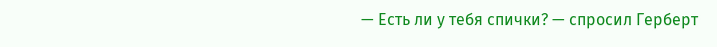— Есть ли у тебя спички? — спросил Герберт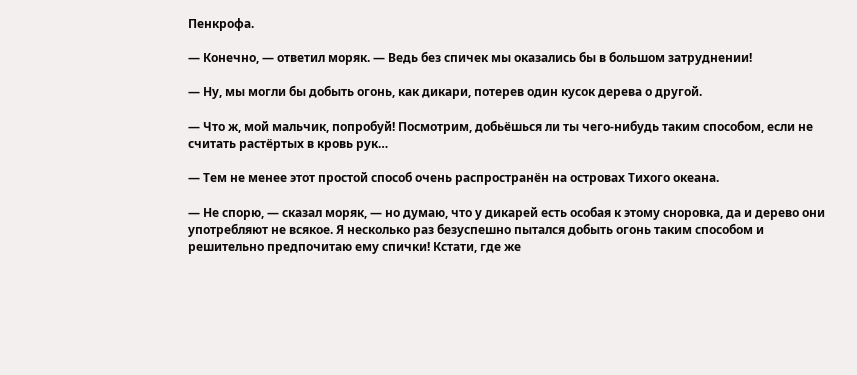Пенкрофа.

— Конечно, — ответил моряк. — Ведь без спичек мы оказались бы в большом затруднении!

— Ну, мы могли бы добыть огонь, как дикари, потерев один кусок дерева о другой.

— Что ж, мой мальчик, попробуй! Посмотрим, добьёшься ли ты чего-нибудь таким способом, если не считать растёртых в кровь рук…

— Тем не менее этот простой способ очень распространён на островах Тихого океана.

— Не спорю, — сказал моряк, — но думаю, что у дикарей есть особая к этому сноровка, да и дерево они употребляют не всякое. Я несколько раз безуспешно пытался добыть огонь таким способом и решительно предпочитаю ему спички! Кстати, где же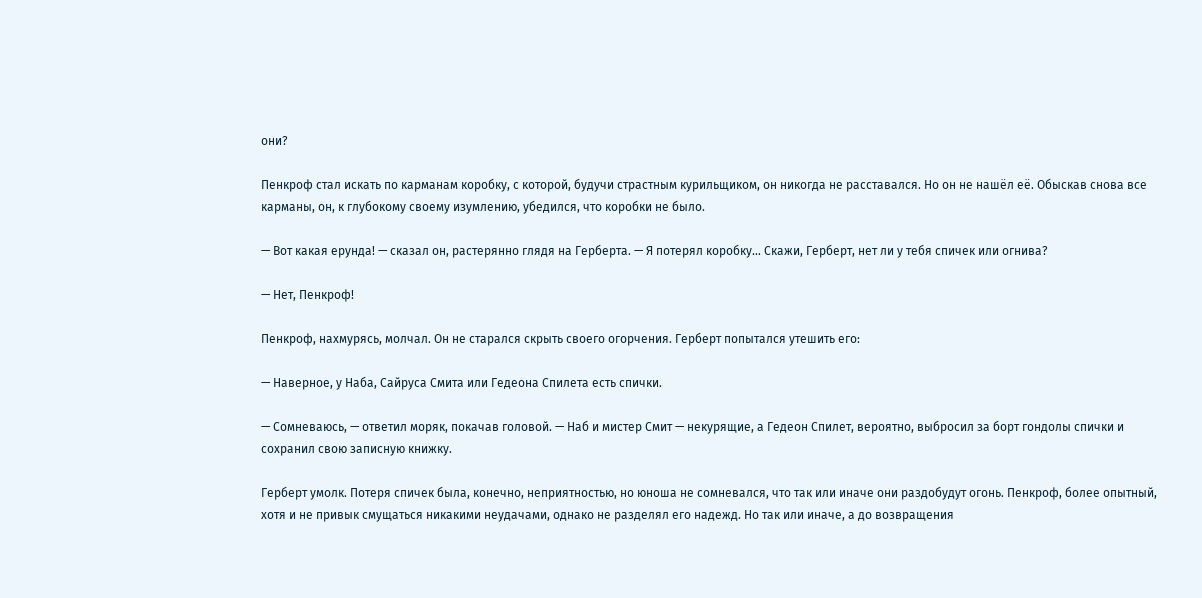они?

Пенкроф стал искать по карманам коробку, с которой, будучи страстным курильщиком, он никогда не расставался. Но он не нашёл её. Обыскав снова все карманы, он, к глубокому своему изумлению, убедился, что коробки не было.

— Вот какая ерунда! — сказал он, растерянно глядя на Герберта. — Я потерял коробку… Скажи, Герберт, нет ли у тебя спичек или огнива?

— Нет, Пенкроф!

Пенкроф, нахмурясь, молчал. Он не старался скрыть своего огорчения. Герберт попытался утешить его:

— Наверное, у Наба, Сайруса Смита или Гедеона Спилета есть спички.

— Сомневаюсь, — ответил моряк, покачав головой. — Наб и мистер Смит — некурящие, а Гедеон Спилет, вероятно, выбросил за борт гондолы спички и сохранил свою записную книжку.

Герберт умолк. Потеря спичек была, конечно, неприятностью, но юноша не сомневался, что так или иначе они раздобудут огонь. Пенкроф, более опытный, хотя и не привык смущаться никакими неудачами, однако не разделял его надежд. Но так или иначе, а до возвращения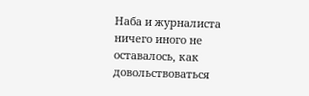Наба и журналиста ничего иного не оставалось, как довольствоваться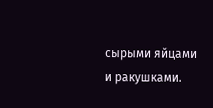сырыми яйцами и ракушками.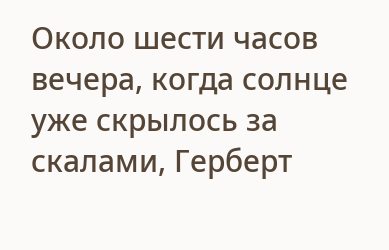Около шести часов вечера, когда солнце уже скрылось за скалами, Герберт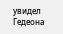увидел Гедеона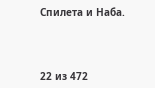Спилета и Наба.



22 из 472